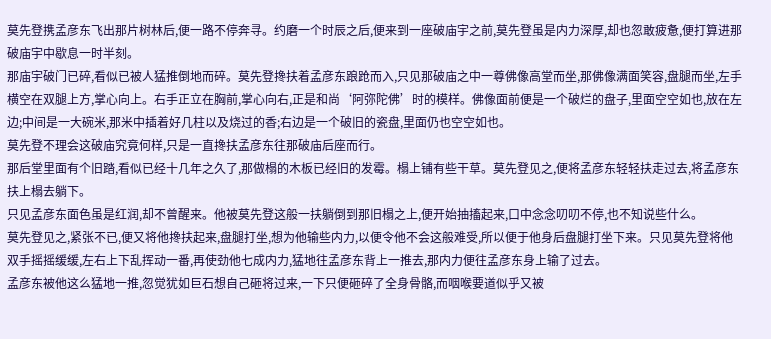莫先登携孟彦东飞出那片树林后,便一路不停奔寻。约磨一个时辰之后,便来到一座破庙宇之前,莫先登虽是内力深厚,却也忽敢疲惫,便打算进那破庙宇中歇息一时半刻。
那庙宇破门已碎,看似已被人猛推倒地而碎。莫先登搀扶着孟彦东踉跄而入,只见那破庙之中一尊佛像高堂而坐,那佛像满面笑容,盘腿而坐,左手横空在双腿上方,掌心向上。右手正立在胸前,掌心向右,正是和尚‘阿弥陀佛’时的模样。佛像面前便是一个破烂的盘子,里面空空如也,放在左边;中间是一大碗米,那米中插着好几柱以及烧过的香;右边是一个破旧的瓷盘,里面仍也空空如也。
莫先登不理会这破庙究竟何样,只是一直搀扶孟彦东往那破庙后座而行。
那后堂里面有个旧踏,看似已经十几年之久了,那做榻的木板已经旧的发霉。榻上铺有些干草。莫先登见之,便将孟彦东轻轻扶走过去,将孟彦东扶上榻去躺下。
只见孟彦东面色虽是红润,却不曾醒来。他被莫先登这般一扶躺倒到那旧榻之上,便开始抽搐起来,口中念念叨叨不停,也不知说些什么。
莫先登见之,紧张不已,便又将他搀扶起来,盘腿打坐,想为他输些内力,以便令他不会这般难受,所以便于他身后盘腿打坐下来。只见莫先登将他双手摇摇缓缓,左右上下乱挥动一番,再使劲他七成内力,猛地往孟彦东背上一推去,那内力便往孟彦东身上输了过去。
孟彦东被他这么猛地一推,忽觉犹如巨石想自己砸将过来,一下只便砸碎了全身骨骼,而咽喉要道似乎又被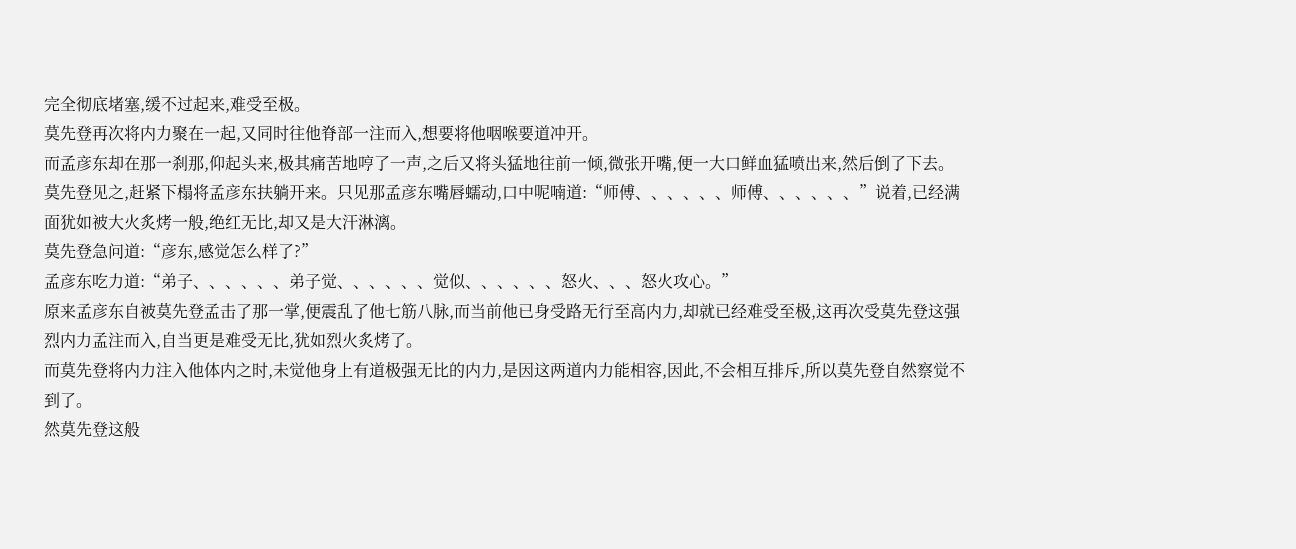完全彻底堵塞,缓不过起来,难受至极。
莫先登再次将内力聚在一起,又同时往他脊部一注而入,想要将他咽喉要道冲开。
而孟彦东却在那一刹那,仰起头来,极其痛苦地哼了一声,之后又将头猛地往前一倾,微张开嘴,便一大口鲜血猛喷出来,然后倒了下去。
莫先登见之,赶紧下榻将孟彦东扶躺开来。只见那孟彦东嘴唇蠕动,口中呢喃道:“师傅、、、、、、师傅、、、、、、”说着,已经满面犹如被大火炙烤一般,绝红无比,却又是大汗淋漓。
莫先登急问道:“彦东,感觉怎么样了?”
孟彦东吃力道:“弟子、、、、、、弟子觉、、、、、、觉似、、、、、、怒火、、、怒火攻心。”
原来孟彦东自被莫先登孟击了那一掌,便震乱了他七筋八脉,而当前他已身受路无行至高内力,却就已经难受至极,这再次受莫先登这强烈内力孟注而入,自当更是难受无比,犹如烈火炙烤了。
而莫先登将内力注入他体内之时,未觉他身上有道极强无比的内力,是因这两道内力能相容,因此,不会相互排斥,所以莫先登自然察觉不到了。
然莫先登这般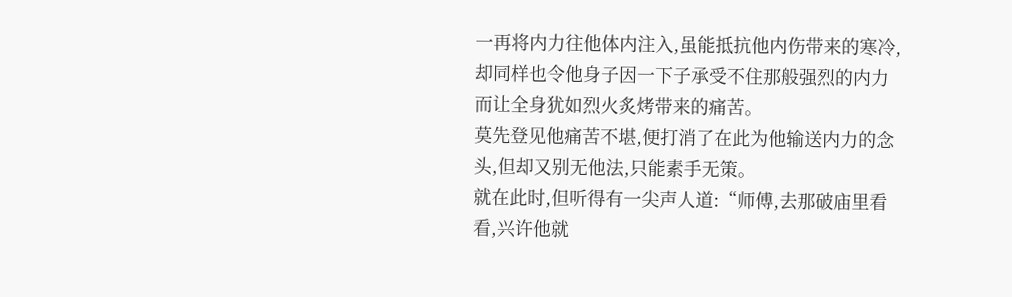一再将内力往他体内注入,虽能抵抗他内伤带来的寒冷,却同样也令他身子因一下子承受不住那般强烈的内力而让全身犹如烈火炙烤带来的痛苦。
莫先登见他痛苦不堪,便打消了在此为他输送内力的念头,但却又别无他法,只能素手无策。
就在此时,但听得有一尖声人道:“师傅,去那破庙里看看,兴许他就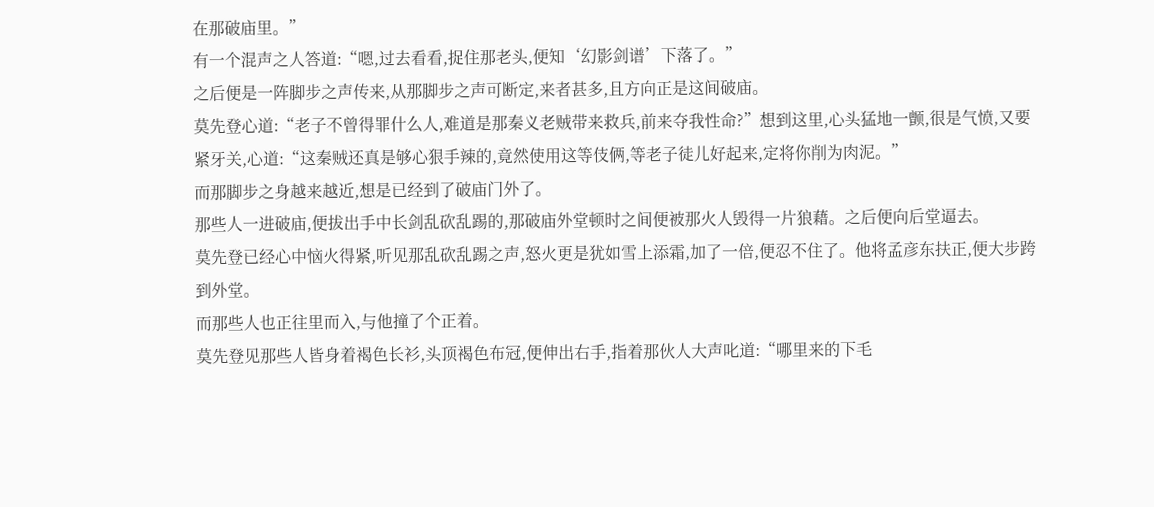在那破庙里。”
有一个混声之人答道:“嗯,过去看看,捉住那老头,便知‘幻影剑谱’下落了。”
之后便是一阵脚步之声传来,从那脚步之声可断定,来者甚多,且方向正是这间破庙。
莫先登心道:“老子不曾得罪什么人,难道是那秦义老贼带来救兵,前来夺我性命?”想到这里,心头猛地一颤,很是气愤,又要紧牙关,心道:“这秦贼还真是够心狠手辣的,竟然使用这等伎俩,等老子徒儿好起来,定将你削为肉泥。”
而那脚步之身越来越近,想是已经到了破庙门外了。
那些人一进破庙,便拔出手中长剑乱砍乱踢的,那破庙外堂顿时之间便被那火人毁得一片狼藉。之后便向后堂逼去。
莫先登已经心中恼火得紧,听见那乱砍乱踢之声,怒火更是犹如雪上添霜,加了一倍,便忍不住了。他将孟彦东扶正,便大步跨到外堂。
而那些人也正往里而入,与他撞了个正着。
莫先登见那些人皆身着褐色长衫,头顶褐色布冠,便伸出右手,指着那伙人大声叱道:“哪里来的下毛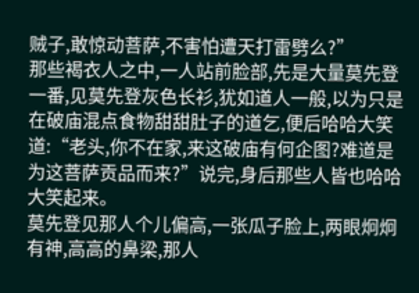贼子,敢惊动菩萨,不害怕遭天打雷劈么?”
那些褐衣人之中,一人站前脸部,先是大量莫先登一番,见莫先登灰色长衫,犹如道人一般,以为只是在破庙混点食物甜甜肚子的道乞,便后哈哈大笑道:“老头,你不在家,来这破庙有何企图?难道是为这菩萨贡品而来?”说完,身后那些人皆也哈哈大笑起来。
莫先登见那人个儿偏高,一张瓜子脸上,两眼炯炯有神,高高的鼻梁,那人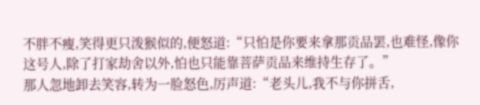不胖不瘦,笑得更只泼猴似的,便怒道:“只怕是你要来拿那贡品罢,也难怪,像你这号人,除了打家劫舍以外,怕也只能靠菩萨贡品来维持生存了。”
那人忽地卸去笑容,转为一脸怒色,厉声道:“老头儿,我不与你拼舌,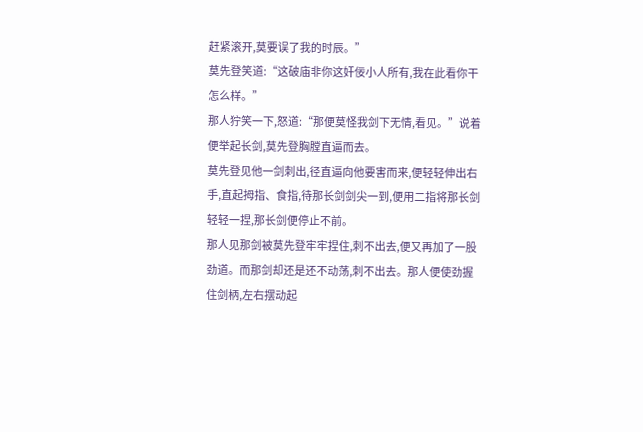赶紧滚开,莫要误了我的时辰。”
莫先登笑道:“这破庙非你这奸佞小人所有,我在此看你干怎么样。”
那人狞笑一下,怒道:“那便莫怪我剑下无情,看见。”说着便举起长剑,莫先登胸膛直逼而去。
莫先登见他一剑刺出,径直逼向他要害而来,便轻轻伸出右手,直起拇指、食指,待那长剑剑尖一到,便用二指将那长剑轻轻一捏,那长剑便停止不前。
那人见那剑被莫先登牢牢捏住,刺不出去,便又再加了一股劲道。而那剑却还是还不动荡,刺不出去。那人便使劲握住剑柄,左右摆动起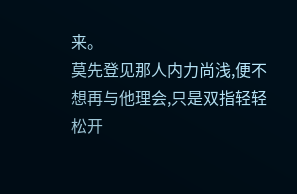来。
莫先登见那人内力尚浅,便不想再与他理会,只是双指轻轻松开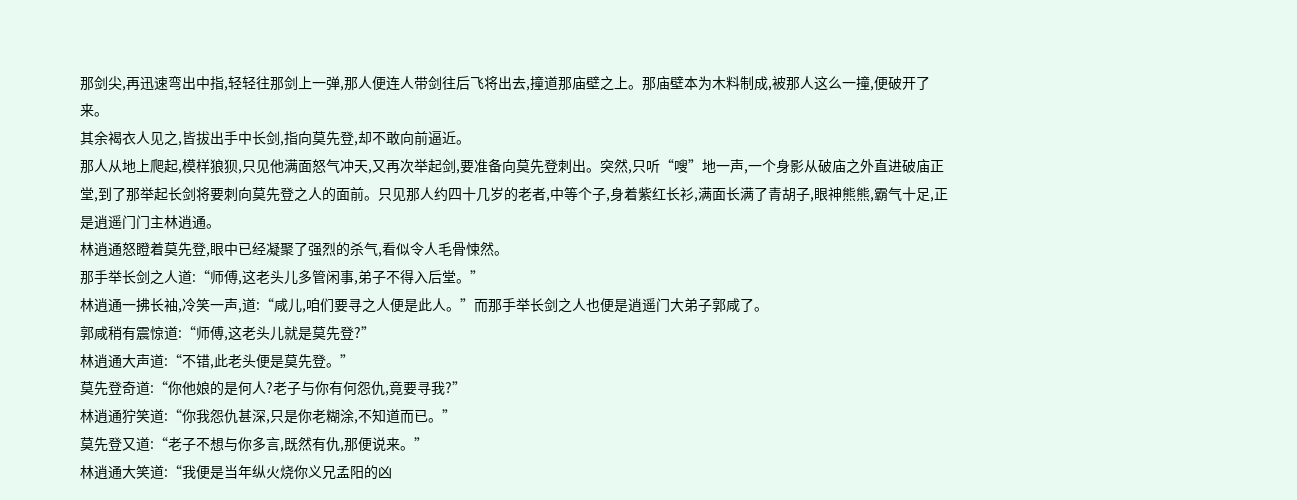那剑尖,再迅速弯出中指,轻轻往那剑上一弹,那人便连人带剑往后飞将出去,撞道那庙壁之上。那庙壁本为木料制成,被那人这么一撞,便破开了来。
其余褐衣人见之,皆拔出手中长剑,指向莫先登,却不敢向前逼近。
那人从地上爬起,模样狼狈,只见他满面怒气冲天,又再次举起剑,要准备向莫先登刺出。突然,只听“嗖”地一声,一个身影从破庙之外直进破庙正堂,到了那举起长剑将要刺向莫先登之人的面前。只见那人约四十几岁的老者,中等个子,身着紫红长衫,满面长满了青胡子,眼神熊熊,霸气十足,正是逍遥门门主林逍通。
林逍通怒瞪着莫先登,眼中已经凝聚了强烈的杀气,看似令人毛骨悚然。
那手举长剑之人道:“师傅,这老头儿多管闲事,弟子不得入后堂。”
林逍通一拂长袖,冷笑一声,道:“咸儿,咱们要寻之人便是此人。”而那手举长剑之人也便是逍遥门大弟子郭咸了。
郭咸稍有震惊道:“师傅,这老头儿就是莫先登?”
林逍通大声道:“不错,此老头便是莫先登。”
莫先登奇道:“你他娘的是何人?老子与你有何怨仇,竟要寻我?”
林逍通狞笑道:“你我怨仇甚深,只是你老糊涂,不知道而已。”
莫先登又道:“老子不想与你多言,既然有仇,那便说来。”
林逍通大笑道:“我便是当年纵火烧你义兄孟阳的凶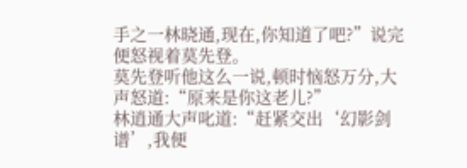手之一林晓通,现在,你知道了吧?”说完便怒视着莫先登。
莫先登听他这么一说,顿时恼怒万分,大声怒道:“原来是你这老儿?”
林逍通大声叱道:“赶紧交出‘幻影剑谱’,我便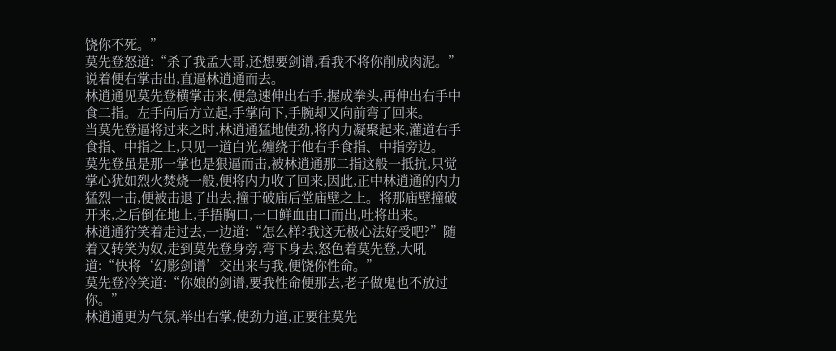饶你不死。”
莫先登怒道:“杀了我孟大哥,还想要剑谱,看我不将你削成肉泥。”说着便右掌击出,直逼林逍通而去。
林逍通见莫先登横掌击来,便急速伸出右手,握成拳头,再伸出右手中食二指。左手向后方立起,手掌向下,手腕却又向前弯了回来。
当莫先登逼将过来之时,林逍通猛地使劲,将内力凝聚起来,灌道右手食指、中指之上,只见一道白光,缠绕于他右手食指、中指旁边。
莫先登虽是那一掌也是狠逼而击,被林逍通那二指这般一抵抗,只觉掌心犹如烈火焚烧一般,便将内力收了回来,因此,正中林逍通的内力猛烈一击,便被击退了出去,撞于破庙后堂庙壁之上。将那庙壁撞破开来,之后倒在地上,手捂胸口,一口鲜血由口而出,吐将出来。
林逍通狞笑着走过去,一边道:“怎么样?我这无极心法好受吧?”随着又转笑为奴,走到莫先登身旁,弯下身去,怒色着莫先登,大吼道:“快将‘幻影剑谱’交出来与我,便饶你性命。”
莫先登冷笑道:“你娘的剑谱,要我性命便那去,老子做鬼也不放过你。”
林逍通更为气氛,举出右掌,使劲力道,正要往莫先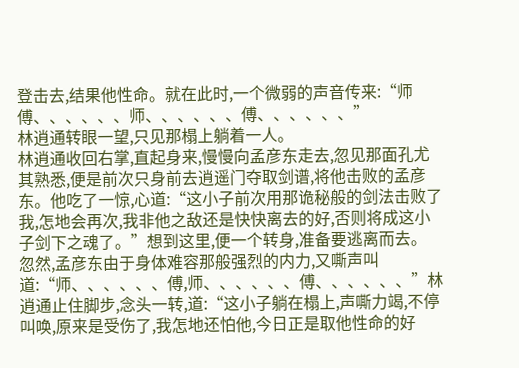登击去,结果他性命。就在此时,一个微弱的声音传来:“师傅、、、、、、师、、、、、、傅、、、、、、”
林逍通转眼一望,只见那榻上躺着一人。
林逍通收回右掌,直起身来,慢慢向孟彦东走去,忽见那面孔尤其熟悉,便是前次只身前去逍遥门夺取剑谱,将他击败的孟彦东。他吃了一惊,心道:“这小子前次用那诡秘般的剑法击败了我,怎地会再次,我非他之敌还是快快离去的好,否则将成这小子剑下之魂了。”想到这里,便一个转身,准备要逃离而去。
忽然,孟彦东由于身体难容那般强烈的内力,又嘶声叫道:“师、、、、、、傅,师、、、、、、傅、、、、、、”林逍通止住脚步,念头一转,道:“这小子躺在榻上,声嘶力竭,不停叫唤,原来是受伤了,我怎地还怕他,今日正是取他性命的好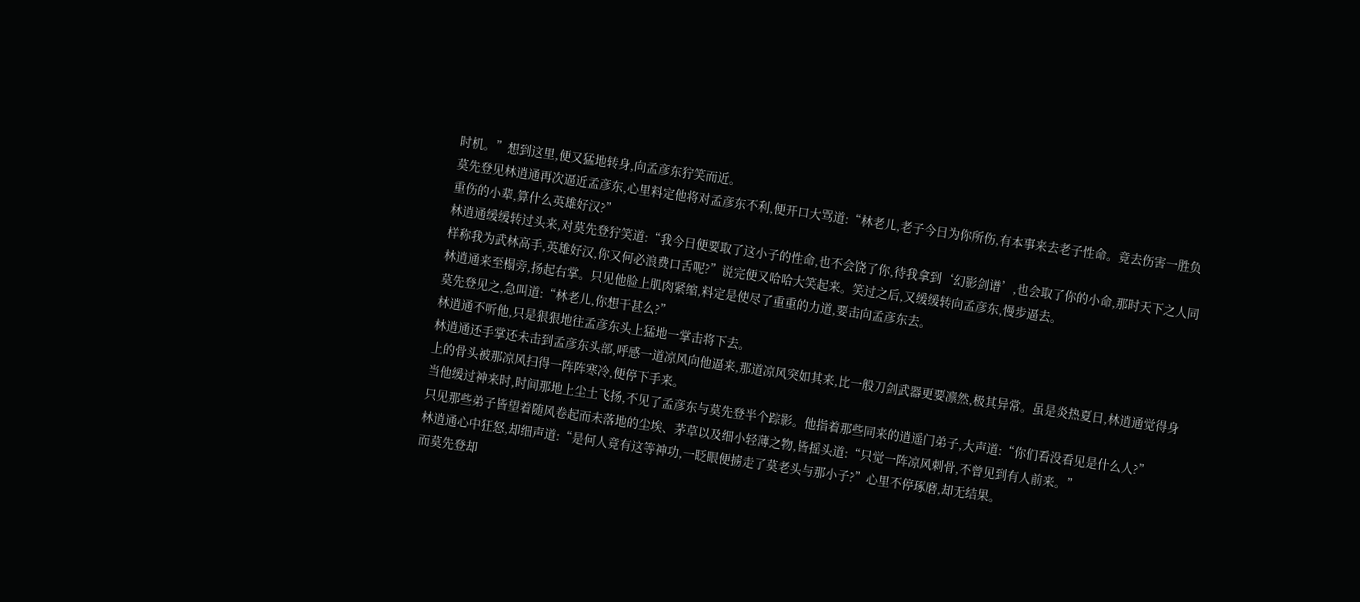时机。”想到这里,便又猛地转身,向孟彦东狞笑而近。
莫先登见林逍通再次逼近孟彦东,心里料定他将对孟彦东不利,便开口大骂道:“林老儿,老子今日为你所伤,有本事来去老子性命。竟去伤害一胜负重伤的小辈,算什么英雄好汉?”
林逍通缓缓转过头来,对莫先登狞笑道:“我今日便要取了这小子的性命,也不会饶了你,待我拿到‘幻影剑谱’,也会取了你的小命,那时天下之人同样称我为武林高手,英雄好汉,你又何必浪费口舌呢?”说完便又哈哈大笑起来。笑过之后,又缓缓转向孟彦东,慢步逼去。
林逍通来至榻旁,扬起右掌。只见他脸上肌肉紧缩,料定是使尽了重重的力道,要击向孟彦东去。
莫先登见之,急叫道:“林老儿,你想干甚么?”
林逍通不听他,只是狠狠地往孟彦东头上猛地一掌击将下去。
林逍通还手掌还未击到孟彦东头部,呼感一道凉风向他逼来,那道凉风突如其来,比一般刀剑武器更要凛然,极其异常。虽是炎热夏日,林逍通觉得身上的骨头被那凉风扫得一阵阵寒冷,便停下手来。
当他缓过神来时,时间那地上尘土飞扬,不见了孟彦东与莫先登半个踪影。他指着那些同来的逍遥门弟子,大声道:“你们看没看见是什么人?”
只见那些弟子皆望着随风卷起而未落地的尘埃、茅草以及细小轻薄之物,皆摇头道:“只觉一阵凉风刺骨,不曾见到有人前来。”
林逍通心中狂怒,却细声道:“是何人竟有这等神功,一眨眼便掳走了莫老头与那小子?”心里不停琢磨,却无结果。
而莫先登却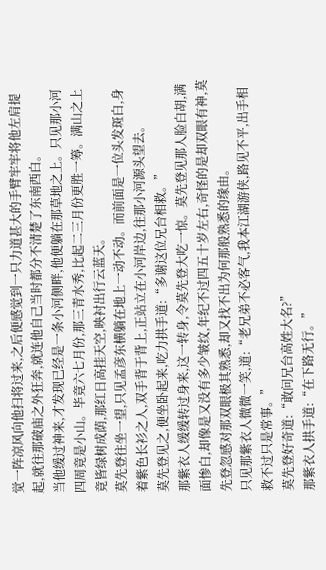觉一阵凉风向他扫将过来,之后便感觉到一只力道甚大的手臂牢牢将他左肩提起,就往那破庙之外狂奔,就连他自己当时都分不清楚了东南西白。
当他缓过神来,才发现已经是一条小河侧畔,他便躺在那草地之上。只见那小河四周竟是小山。毕竟六七月份,那三青水秀,比起二三月份更胜一筹。满山之上竟皆绿树成荫,那红日高挂天空,映衬出行云蓝天。
莫先登往坐一望,只见孟彦东横躺在地上一动不动。而前面是一位头发斑白,身着紫色长衫之人,双手背于背上,正站立在小河岸边,往那小河源头望去。
莫先登见之,便坐卧起来,吃力拱手道:“多谢这位兄台相救。”
那紫衣人缓缓转过身来,这一转身,令莫先登大吃一惊。莫先登见那人脸白胡,满面惨白,却像是又没有多少皱纹,年纪不过四五十岁左右,奇怪的是却双眼有神,莫先登忽感对那双眼极其熟悉,却又找不出为何那般熟悉的缘由。
只见那紫衣人微微一笑,道:“老兄弟不必客气,我本江湖游侠,路见不平,出手相救不过只是常事。”
莫先登好奇道:“敢问兄台高姓大名?”
那紫衣人拱手道:“在下路无行。”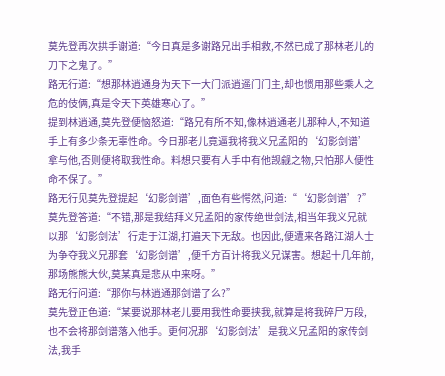莫先登再次拱手谢道:“今日真是多谢路兄出手相救,不然已成了那林老儿的刀下之鬼了。”
路无行道:“想那林逍通身为天下一大门派逍遥门门主,却也惯用那些乘人之危的伎俩,真是令天下英雄寒心了。”
提到林逍通,莫先登便恼怒道:“路兄有所不知,像林逍通老儿那种人,不知道手上有多少条无辜性命。今日那老儿竟逼我将我义兄孟阳的‘幻影剑谱’拿与他,否则便将取我性命。料想只要有人手中有他觊觎之物,只怕那人便性命不保了。”
路无行见莫先登提起‘幻影剑谱’,面色有些愕然,问道:“‘幻影剑谱’?”
莫先登答道:“不错,那是我结拜义兄孟阳的家传绝世剑法,相当年我义兄就以那‘幻影剑法’行走于江湖,打遍天下无敌。也因此,便遭来各路江湖人士为争夺我义兄那套‘幻影剑谱’,便千方百计将我义兄谋害。想起十几年前,那场熊熊大伙,莫某真是悲从中来呀。”
路无行问道:“那你与林逍通那剑谱了么?”
莫先登正色道:“某要说那林老儿要用我性命要挟我,就算是将我碎尸万段,也不会将那剑谱落入他手。更何况那‘幻影剑法’是我义兄孟阳的家传剑法,我手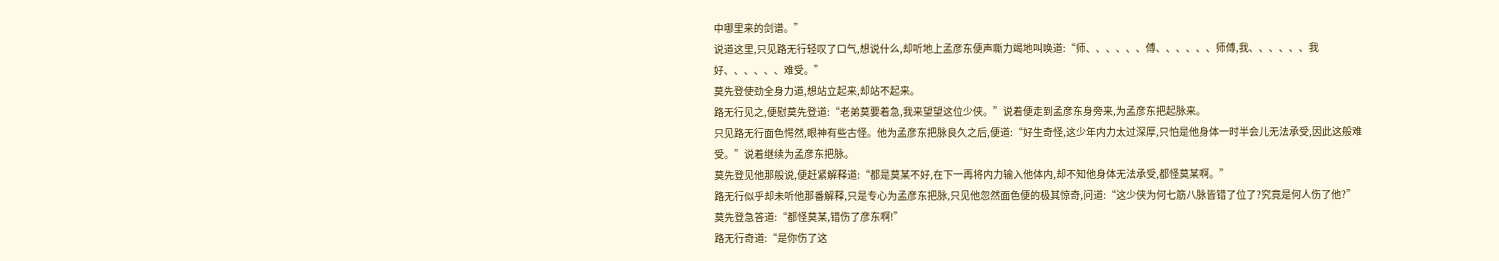中哪里来的剑谱。”
说道这里,只见路无行轻叹了口气,想说什么,却听地上孟彦东便声嘶力竭地叫唤道:“师、、、、、、傅、、、、、、师傅,我、、、、、、我好、、、、、、难受。”
莫先登使劲全身力道,想站立起来,却站不起来。
路无行见之,便慰莫先登道:“老弟莫要着急,我来望望这位少侠。”说着便走到孟彦东身旁来,为孟彦东把起脉来。
只见路无行面色愕然,眼神有些古怪。他为孟彦东把脉良久之后,便道:“好生奇怪,这少年内力太过深厚,只怕是他身体一时半会儿无法承受,因此这般难受。”说着继续为孟彦东把脉。
莫先登见他那般说,便赶紧解释道:“都是莫某不好,在下一再将内力输入他体内,却不知他身体无法承受,都怪莫某啊。”
路无行似乎却未听他那番解释,只是专心为孟彦东把脉,只见他忽然面色便的极其惊奇,问道:“这少侠为何七筋八脉皆错了位了?究竟是何人伤了他?”
莫先登急答道:“都怪莫某,错伤了彦东啊!”
路无行奇道:“是你伤了这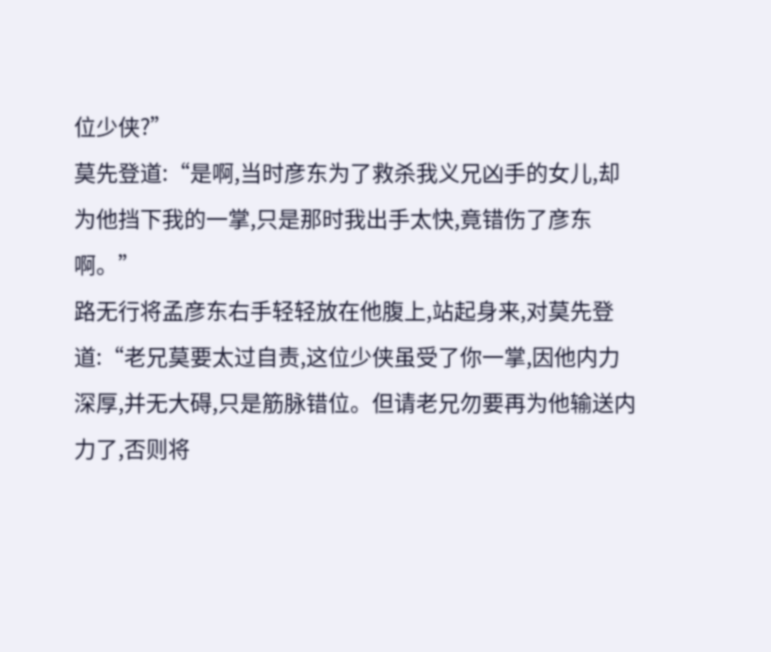位少侠?”
莫先登道:“是啊,当时彦东为了救杀我义兄凶手的女儿,却为他挡下我的一掌,只是那时我出手太快,竟错伤了彦东啊。”
路无行将孟彦东右手轻轻放在他腹上,站起身来,对莫先登道:“老兄莫要太过自责,这位少侠虽受了你一掌,因他内力深厚,并无大碍,只是筋脉错位。但请老兄勿要再为他输送内力了,否则将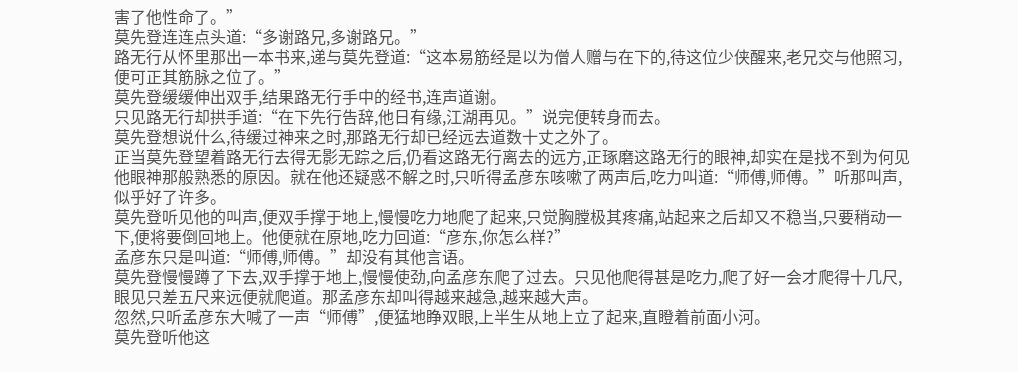害了他性命了。”
莫先登连连点头道:“多谢路兄,多谢路兄。”
路无行从怀里那出一本书来,递与莫先登道:“这本易筋经是以为僧人赠与在下的,待这位少侠醒来,老兄交与他照习,便可正其筋脉之位了。”
莫先登缓缓伸出双手,结果路无行手中的经书,连声道谢。
只见路无行却拱手道:“在下先行告辞,他日有缘,江湖再见。”说完便转身而去。
莫先登想说什么,待缓过神来之时,那路无行却已经远去道数十丈之外了。
正当莫先登望着路无行去得无影无踪之后,仍看这路无行离去的远方,正琢磨这路无行的眼神,却实在是找不到为何见他眼神那般熟悉的原因。就在他还疑惑不解之时,只听得孟彦东咳嗽了两声后,吃力叫道:“师傅,师傅。”听那叫声,似乎好了许多。
莫先登听见他的叫声,便双手撑于地上,慢慢吃力地爬了起来,只觉胸膛极其疼痛,站起来之后却又不稳当,只要稍动一下,便将要倒回地上。他便就在原地,吃力回道:“彦东,你怎么样?”
孟彦东只是叫道:“师傅,师傅。”却没有其他言语。
莫先登慢慢蹲了下去,双手撑于地上,慢慢使劲,向孟彦东爬了过去。只见他爬得甚是吃力,爬了好一会才爬得十几尺,眼见只差五尺来远便就爬道。那孟彦东却叫得越来越急,越来越大声。
忽然,只听孟彦东大喊了一声“师傅”,便猛地睁双眼,上半生从地上立了起来,直瞪着前面小河。
莫先登听他这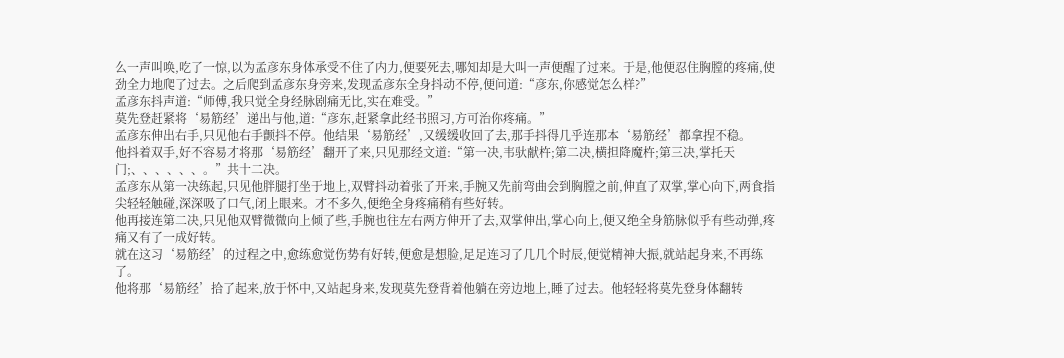么一声叫唤,吃了一惊,以为孟彦东身体承受不住了内力,便要死去,哪知却是大叫一声便醒了过来。于是,他便忍住胸膛的疼痛,使劲全力地爬了过去。之后爬到孟彦东身旁来,发现孟彦东全身抖动不停,便问道:“彦东,你感觉怎么样?”
孟彦东抖声道:“师傅,我只觉全身经脉剧痛无比,实在难受。”
莫先登赶紧将‘易筋经’递出与他,道:“彦东,赶紧拿此经书照习,方可治你疼痛。”
孟彦东伸出右手,只见他右手颤抖不停。他结果‘易筋经’,又缓缓收回了去,那手抖得几乎连那本‘易筋经’都拿捏不稳。
他抖着双手,好不容易才将那‘易筋经’翻开了来,只见那经文道:“第一决,韦驮献杵;第二决,横担降魔杵;第三决,掌托天门;、、、、、、。”共十二决。
孟彦东从第一决练起,只见他胖腿打坐于地上,双臂抖动着张了开来,手腕又先前弯曲会到胸膛之前,伸直了双掌,掌心向下,两食指尖轻轻触碰,深深吸了口气,闭上眼来。才不多久,便绝全身疼痛稍有些好转。
他再接连第二决,只见他双臂微微向上倾了些,手腕也往左右两方伸开了去,双掌伸出,掌心向上,便又绝全身筋脉似乎有些动弹,疼痛又有了一成好转。
就在这习‘易筋经’的过程之中,愈练愈觉伤势有好转,便愈是想脸,足足连习了几几个时辰,便觉精神大振,就站起身来,不再练了。
他将那‘易筋经’拾了起来,放于怀中,又站起身来,发现莫先登背着他躺在旁边地上,睡了过去。他轻轻将莫先登身体翻转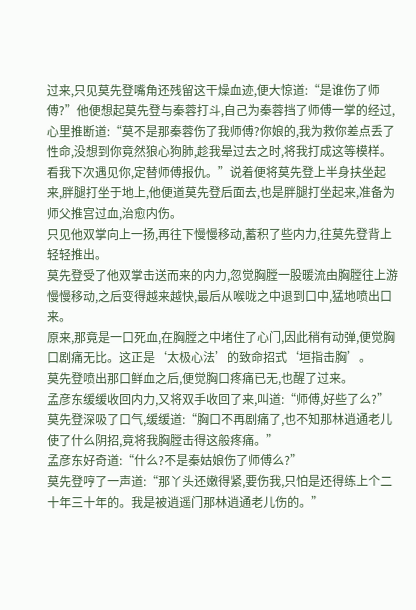过来,只见莫先登嘴角还残留这干燥血迹,便大惊道:“是谁伤了师傅?”他便想起莫先登与秦蓉打斗,自己为秦蓉挡了师傅一掌的经过,心里推断道:“莫不是那秦蓉伤了我师傅?你娘的,我为救你差点丢了性命,没想到你竟然狼心狗肺,趁我晕过去之时,将我打成这等模样。看我下次遇见你,定替师傅报仇。”说着便将莫先登上半身扶坐起来,胖腿打坐于地上,他便道莫先登后面去,也是胖腿打坐起来,准备为师父推宫过血,治愈内伤。
只见他双掌向上一扬,再往下慢慢移动,蓄积了些内力,往莫先登背上轻轻推出。
莫先登受了他双掌击送而来的内力,忽觉胸膛一股暖流由胸膛往上游慢慢移动,之后变得越来越快,最后从喉咙之中退到口中,猛地喷出口来。
原来,那竟是一口死血,在胸膛之中堵住了心门,因此稍有动弹,便觉胸口剧痛无比。这正是‘太极心法’的致命招式‘垣指击胸’。
莫先登喷出那口鲜血之后,便觉胸口疼痛已无,也醒了过来。
孟彦东缓缓收回内力,又将双手收回了来,叫道:“师傅,好些了么?”
莫先登深吸了口气,缓缓道:“胸口不再剧痛了,也不知那林逍通老儿使了什么阴招,竟将我胸膛击得这般疼痛。”
孟彦东好奇道:“什么?不是秦姑娘伤了师傅么?”
莫先登哼了一声道:“那丫头还嫩得紧,要伤我,只怕是还得练上个二十年三十年的。我是被逍遥门那林逍通老儿伤的。”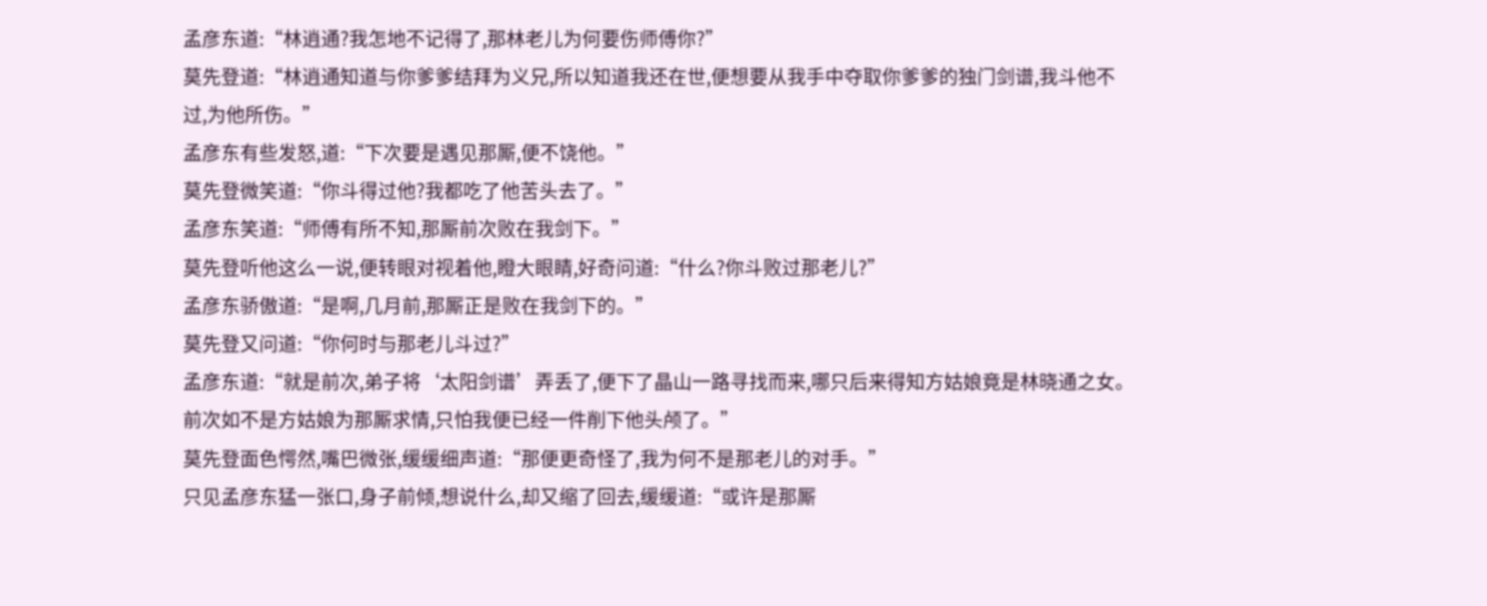孟彦东道:“林逍通?我怎地不记得了,那林老儿为何要伤师傅你?”
莫先登道:“林逍通知道与你爹爹结拜为义兄,所以知道我还在世,便想要从我手中夺取你爹爹的独门剑谱,我斗他不过,为他所伤。”
孟彦东有些发怒,道:“下次要是遇见那厮,便不饶他。”
莫先登微笑道:“你斗得过他?我都吃了他苦头去了。”
孟彦东笑道:“师傅有所不知,那厮前次败在我剑下。”
莫先登听他这么一说,便转眼对视着他,瞪大眼睛,好奇问道:“什么?你斗败过那老儿?”
孟彦东骄傲道:“是啊,几月前,那厮正是败在我剑下的。”
莫先登又问道:“你何时与那老儿斗过?”
孟彦东道:“就是前次,弟子将‘太阳剑谱’弄丢了,便下了晶山一路寻找而来,哪只后来得知方姑娘竟是林晓通之女。前次如不是方姑娘为那厮求情,只怕我便已经一件削下他头颅了。”
莫先登面色愕然,嘴巴微张,缓缓细声道:“那便更奇怪了,我为何不是那老儿的对手。”
只见孟彦东猛一张口,身子前倾,想说什么,却又缩了回去,缓缓道:“或许是那厮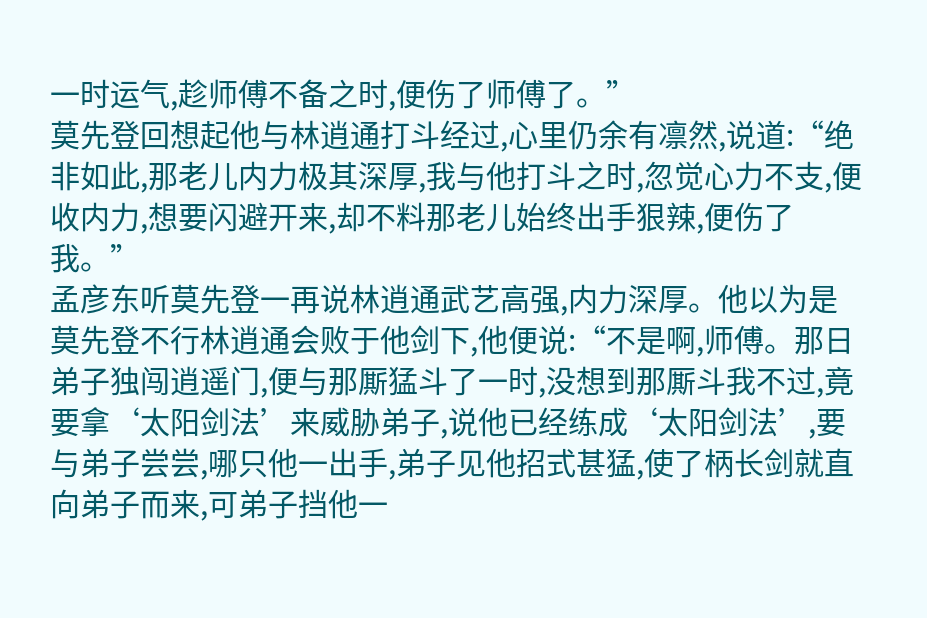一时运气,趁师傅不备之时,便伤了师傅了。”
莫先登回想起他与林逍通打斗经过,心里仍余有凛然,说道:“绝非如此,那老儿内力极其深厚,我与他打斗之时,忽觉心力不支,便收内力,想要闪避开来,却不料那老儿始终出手狠辣,便伤了我。”
孟彦东听莫先登一再说林逍通武艺高强,内力深厚。他以为是莫先登不行林逍通会败于他剑下,他便说:“不是啊,师傅。那日弟子独闯逍遥门,便与那厮猛斗了一时,没想到那厮斗我不过,竟要拿‘太阳剑法’来威胁弟子,说他已经练成‘太阳剑法’,要与弟子尝尝,哪只他一出手,弟子见他招式甚猛,使了柄长剑就直向弟子而来,可弟子挡他一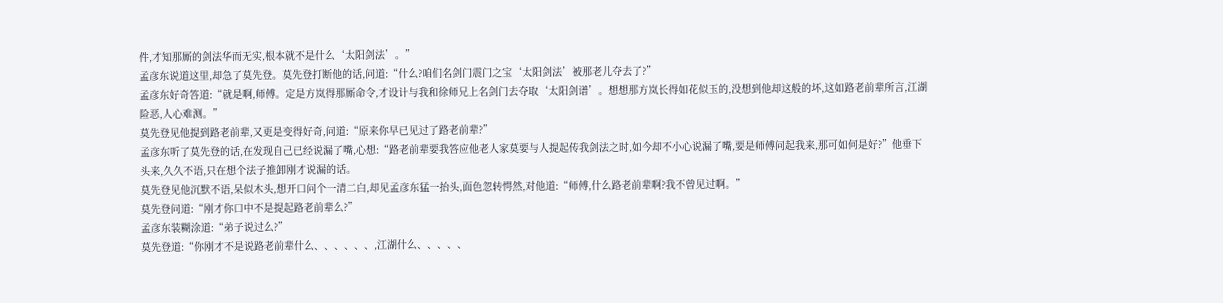件,才知那厮的剑法华而无实,根本就不是什么‘太阳剑法’。”
孟彦东说道这里,却急了莫先登。莫先登打断他的话,问道:“什么?咱们名剑门震门之宝‘太阳剑法’被那老儿夺去了?”
孟彦东好奇答道:“就是啊,师傅。定是方岚得那厮命令,才设计与我和徐师兄上名剑门去夺取‘太阳剑谱’。想想那方岚长得如花似玉的,没想到他却这般的坏,这如路老前辈所言,江湖险恶,人心难测。”
莫先登见他提到路老前辈,又更是变得好奇,问道:“原来你早已见过了路老前辈?”
孟彦东听了莫先登的话,在发现自己已经说漏了嘴,心想:“路老前辈要我答应他老人家莫要与人提起传我剑法之时,如今却不小心说漏了嘴,要是师傅问起我来,那可如何是好?”他垂下头来,久久不语,只在想个法子推卸刚才说漏的话。
莫先登见他沉默不语,呆似木头,想开口问个一清二白,却见孟彦东猛一抬头,面色忽转愕然,对他道:“师傅,什么路老前辈啊?我不曾见过啊。”
莫先登问道:“刚才你口中不是提起路老前辈么?”
孟彦东装糊涂道:“弟子说过么?”
莫先登道:“你刚才不是说路老前辈什么、、、、、、,江湖什么、、、、、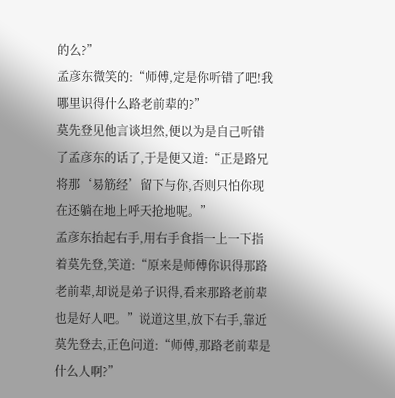的么?”
孟彦东微笑的:“师傅,定是你听错了吧!我哪里识得什么路老前辈的?”
莫先登见他言谈坦然,便以为是自己听错了孟彦东的话了,于是便又道:“正是路兄将那‘易筋经’留下与你,否则只怕你现在还躺在地上呼天抢地呢。”
孟彦东抬起右手,用右手食指一上一下指着莫先登,笑道:“原来是师傅你识得那路老前辈,却说是弟子识得,看来那路老前辈也是好人吧。”说道这里,放下右手,靠近莫先登去,正色问道:“师傅,那路老前辈是什么人啊?”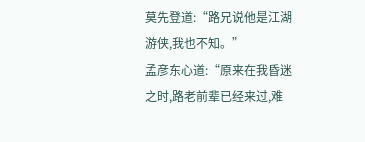莫先登道:“路兄说他是江湖游侠,我也不知。”
孟彦东心道:“原来在我昏迷之时,路老前辈已经来过,难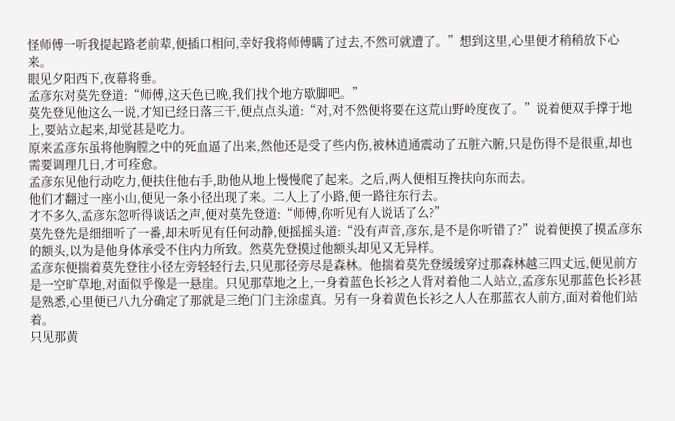怪师傅一听我提起路老前辈,便插口相问,幸好我将师傅瞒了过去,不然可就遭了。”想到这里,心里便才稍稍放下心来。
眼见夕阳西下,夜幕将垂。
孟彦东对莫先登道:“师傅,这天色已晚,我们找个地方歇脚吧。”
莫先登见他这么一说,才知已经日落三干,便点点头道:“对,对不然便将要在这荒山野岭度夜了。”说着便双手撑于地上,要站立起来,却觉甚是吃力。
原来孟彦东虽将他胸膛之中的死血逼了出来,然他还是受了些内伤,被林逍通震动了五脏六腑,只是伤得不是很重,却也需要调理几日,才可痊愈。
孟彦东见他行动吃力,便扶住他右手,助他从地上慢慢爬了起来。之后,两人便相互搀扶向东而去。
他们才翻过一座小山,便见一条小径出现了来。二人上了小路,便一路往东行去。
才不多久,孟彦东忽听得谈话之声,便对莫先登道:“师傅,你听见有人说话了么?”
莫先登先是细细听了一番,却未听见有任何动静,便摇摇头道:“没有声音,彦东,是不是你听错了?”说着便摸了摸孟彦东的额头,以为是他身体承受不住内力所致。然莫先登摸过他额头却见又无异样。
孟彦东便揣着莫先登往小径左旁轻轻行去,只见那径旁尽是森林。他揣着莫先登缓缓穿过那森林越三四丈远,便见前方是一空旷草地,对面似乎像是一悬崖。只见那草地之上,一身着蓝色长衫之人背对着他二人站立,孟彦东见那蓝色长衫甚是熟悉,心里便已八九分确定了那就是三绝门门主涂虚真。另有一身着黄色长衫之人人在那蓝衣人前方,面对着他们站着。
只见那黄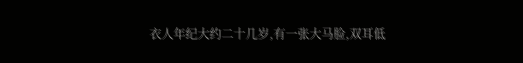衣人年纪大约二十几岁,有一张大马脸,双耳低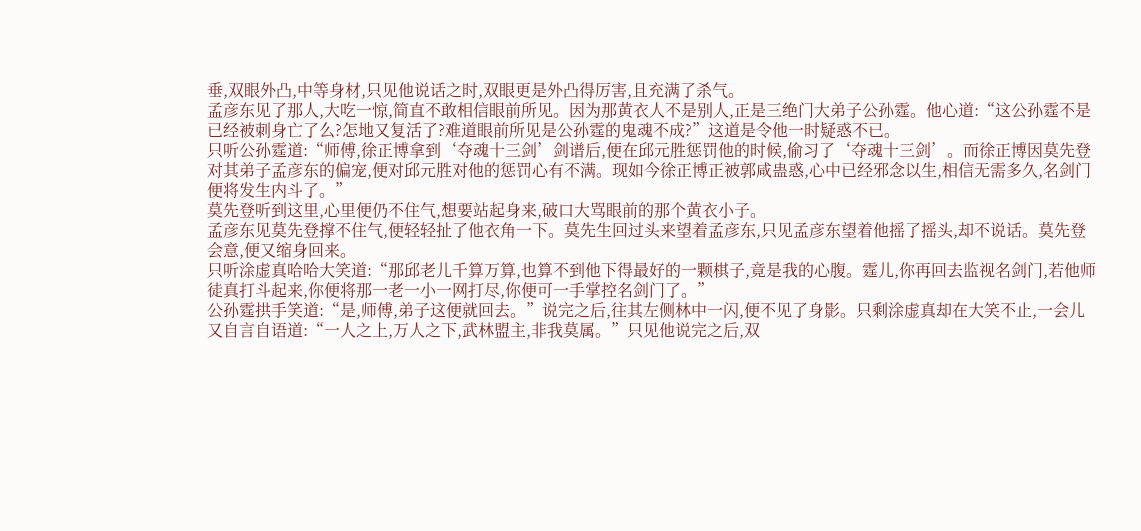垂,双眼外凸,中等身材,只见他说话之时,双眼更是外凸得厉害,且充满了杀气。
孟彦东见了那人,大吃一惊,简直不敢相信眼前所见。因为那黄衣人不是别人,正是三绝门大弟子公孙霆。他心道:“这公孙霆不是已经被刺身亡了么?怎地又复活了?难道眼前所见是公孙霆的鬼魂不成?”这道是令他一时疑惑不已。
只听公孙霆道:“师傅,徐正博拿到‘夺魂十三剑’剑谱后,便在邱元胜惩罚他的时候,偷习了‘夺魂十三剑’。而徐正博因莫先登对其弟子孟彦东的偏宠,便对邱元胜对他的惩罚心有不满。现如今徐正博正被郭咸蛊惑,心中已经邪念以生,相信无需多久,名剑门便将发生内斗了。”
莫先登听到这里,心里便仍不住气,想要站起身来,破口大骂眼前的那个黄衣小子。
孟彦东见莫先登撑不住气,便轻轻扯了他衣角一下。莫先生回过头来望着孟彦东,只见孟彦东望着他摇了摇头,却不说话。莫先登会意,便又缩身回来。
只听涂虚真哈哈大笑道:“那邱老儿千算万算,也算不到他下得最好的一颗棋子,竟是我的心腹。霆儿,你再回去监视名剑门,若他师徒真打斗起来,你便将那一老一小一网打尽,你便可一手掌控名剑门了。”
公孙霆拱手笑道:“是,师傅,弟子这便就回去。”说完之后,往其左侧林中一闪,便不见了身影。只剩涂虚真却在大笑不止,一会儿又自言自语道:“一人之上,万人之下,武林盟主,非我莫属。”只见他说完之后,双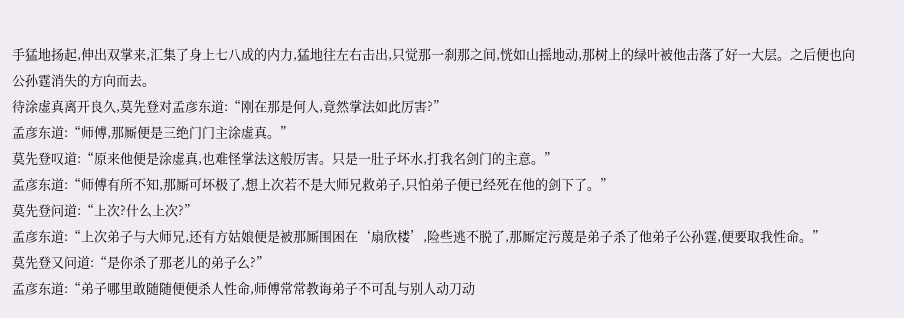手猛地扬起,伸出双掌来,汇集了身上七八成的内力,猛地往左右击出,只觉那一刹那之间,恍如山摇地动,那树上的绿叶被他击落了好一大层。之后便也向公孙霆消失的方向而去。
待涂虚真离开良久,莫先登对孟彦东道:“刚在那是何人,竟然掌法如此厉害?”
孟彦东道:“师傅,那厮便是三绝门门主涂虚真。”
莫先登叹道:“原来他便是涂虚真,也难怪掌法这般厉害。只是一肚子坏水,打我名剑门的主意。”
孟彦东道:“师傅有所不知,那厮可坏极了,想上次若不是大师兄救弟子,只怕弟子便已经死在他的剑下了。”
莫先登问道:“上次?什么上次?”
孟彦东道:“上次弟子与大师兄,还有方姑娘便是被那厮围困在‘扇欣楼’,险些逃不脱了,那厮定污蔑是弟子杀了他弟子公孙霆,便要取我性命。”
莫先登又问道:“是你杀了那老儿的弟子么?”
孟彦东道:“弟子哪里敢随随便便杀人性命,师傅常常教诲弟子不可乱与别人动刀动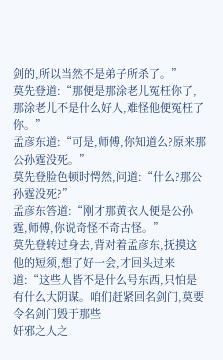剑的,所以当然不是弟子所杀了。”
莫先登道:“那便是那涂老儿冤枉你了,那涂老儿不是什么好人,难怪他便冤枉了你。”
孟彦东道:“可是,师傅,你知道么?原来那公孙霆没死。”
莫先登脸色顿时愕然,问道:“什么?那公孙霆没死?”
孟彦东答道:“刚才那黄衣人便是公孙霆,师傅,你说奇怪不奇古怪。”
莫先登转过身去,背对着孟彦东,抚摸这他的短须,想了好一会,才回头过来道:“这些人皆不是什么号东西,只怕是有什么大阴谋。咱们赶紧回名剑门,莫要令名剑门毁于那些
奸邪之人之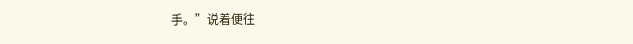手。”说着便往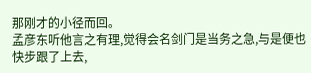那刚才的小径而回。
孟彦东听他言之有理,觉得会名剑门是当务之急,与是便也快步跟了上去,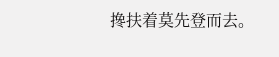搀扶着莫先登而去。